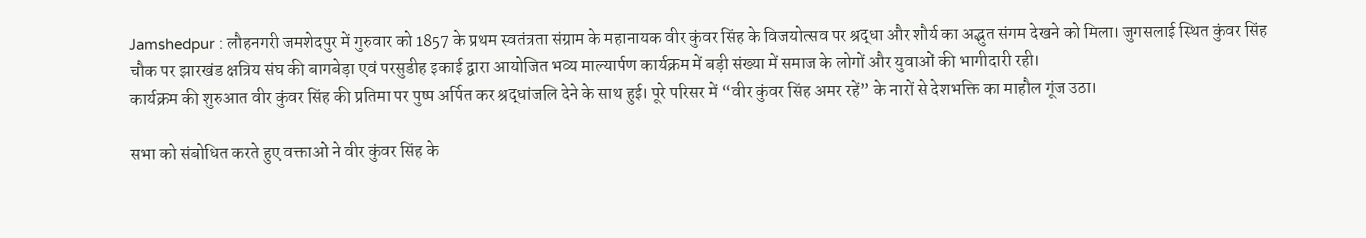Jamshedpur : लौहनगरी जमशेदपुर में गुरुवार को 1857 के प्रथम स्वतंत्रता संग्राम के महानायक वीर कुंवर सिंह के विजयोत्सव पर श्रद्धा और शौर्य का अद्भुत संगम देखने को मिला। जुगसलाई स्थित कुंवर सिंह चौक पर झारखंड क्षत्रिय संघ की बागबेड़ा एवं परसुडीह इकाई द्वारा आयोजित भव्य माल्यार्पण कार्यक्रम में बड़ी संख्या में समाज के लोगों और युवाओं की भागीदारी रही।
कार्यक्रम की शुरुआत वीर कुंवर सिंह की प्रतिमा पर पुष्प अर्पित कर श्रद्धांजलि देने के साथ हुई। पूरे परिसर में “वीर कुंवर सिंह अमर रहें” के नारों से देशभक्ति का माहौल गूंज उठा।

सभा को संबोधित करते हुए वक्ताओं ने वीर कुंवर सिंह के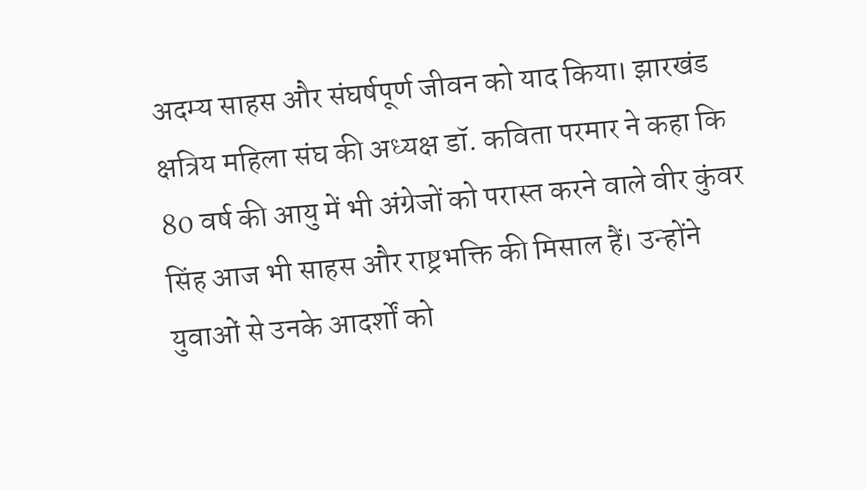अदम्य साहस और संघर्षपूर्ण जीवन को याद किया। झारखंड क्षत्रिय महिला संघ की अध्यक्ष डॉ. कविता परमार ने कहा कि 80 वर्ष की आयु में भी अंग्रेजों को परास्त करने वाले वीर कुंवर सिंह आज भी साहस और राष्ट्रभक्ति की मिसाल हैं। उन्होंने युवाओं से उनके आदर्शों को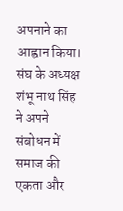अपनाने का आह्वान किया।
संघ के अध्यक्ष शंभू नाथ सिंह ने अपने संबोधन में समाज की एकता और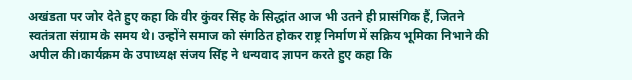अखंडता पर जोर देते हुए कहा कि वीर कुंवर सिंह के सिद्धांत आज भी उतने ही प्रासंगिक हैं, जितने स्वतंत्रता संग्राम के समय थे। उन्होंने समाज को संगठित होकर राष्ट्र निर्माण में सक्रिय भूमिका निभाने की अपील की।कार्यक्रम के उपाध्यक्ष संजय सिंह ने धन्यवाद ज्ञापन करते हुए कहा कि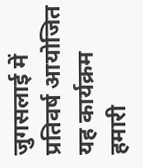जुगसलाई में प्रतिवर्ष आयोजित यह कार्यक्रम हमारी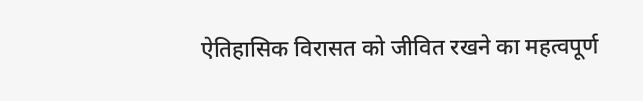ऐतिहासिक विरासत को जीवित रखने का महत्वपूर्ण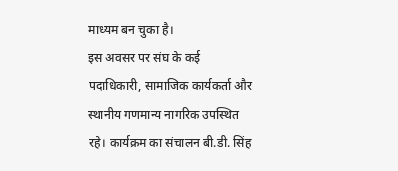माध्यम बन चुका है।
इस अवसर पर संघ के कई पदाधिकारी, सामाजिक कार्यकर्ता और स्थानीय गणमान्य नागरिक उपस्थित रहे। कार्यक्रम का संचालन बी.डी. सिंह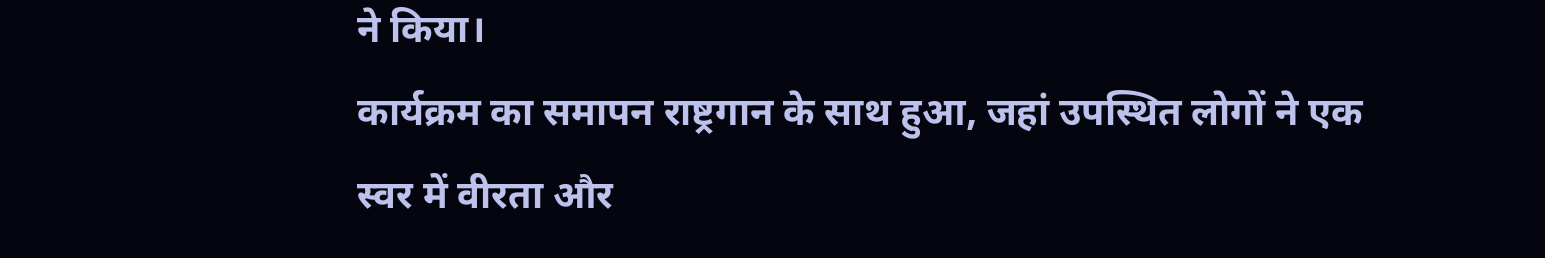ने किया।
कार्यक्रम का समापन राष्ट्रगान के साथ हुआ, जहां उपस्थित लोगों ने एक स्वर में वीरता और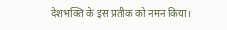देशभक्ति के इस प्रतीक को नमन किया।